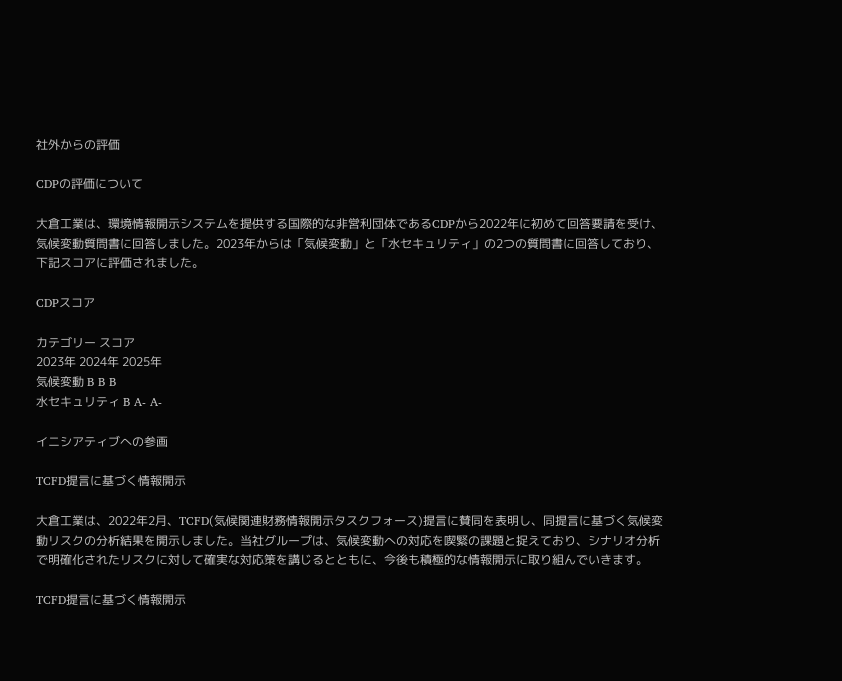社外からの評価

CDPの評価について

大倉工業は、環境情報開示システムを提供する国際的な非営利団体であるCDPから2022年に初めて回答要請を受け、気候変動質問書に回答しました。2023年からは「気候変動」と「水セキュリティ」の2つの質問書に回答しており、下記スコアに評価されました。

CDPスコア

カテゴリー スコア
2023年 2024年 2025年
気候変動 B B B
水セキュリティ B A- A-

イニシアティブへの参画

TCFD提言に基づく情報開示

大倉工業は、2022年2月、TCFD(気候関連財務情報開示タスクフォース)提言に賛同を表明し、同提言に基づく気候変動リスクの分析結果を開示しました。当社グループは、気候変動への対応を喫緊の課題と捉えており、シナリオ分析で明確化されたリスクに対して確実な対応策を講じるとともに、今後も積極的な情報開示に取り組んでいきます。

TCFD提言に基づく情報開示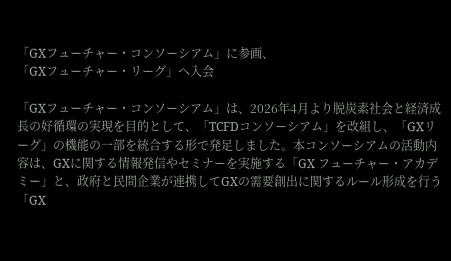「GXフューチャー・コンソーシアム」に参画、
「GXフューチャー・リーグ」へ入会

「GXフューチャー・コンソーシアム」は、2026年4月より脱炭素社会と経済成長の好循環の実現を目的として、「TCFDコンソーシアム」を改組し、「GXリーグ」の機能の一部を統合する形で発足しました。本コンソーシアムの活動内容は、GXに関する情報発信やセミナーを実施する「GX フューチャー・アカデミー」と、政府と民間企業が連携してGXの需要創出に関するルール形成を行う「GX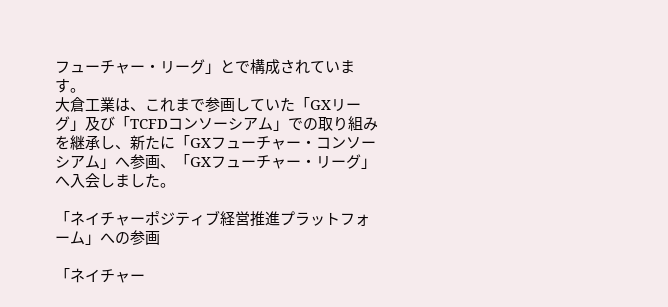フューチャー・リーグ」とで構成されています。
大倉工業は、これまで参画していた「GXリーグ」及び「TCFDコンソーシアム」での取り組みを継承し、新たに「GXフューチャー・コンソーシアム」へ参画、「GXフューチャー・リーグ」へ入会しました。

「ネイチャーポジティブ経営推進プラットフォーム」への参画

「ネイチャー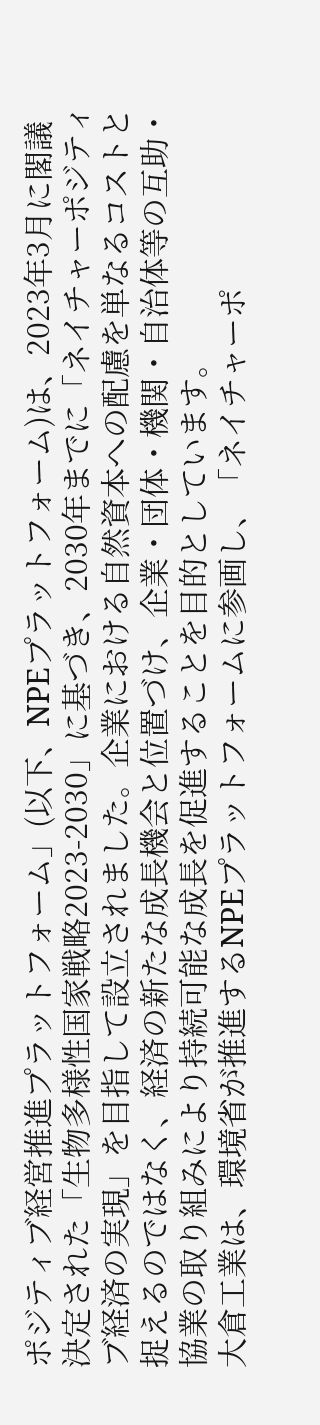ポジティブ経営推進プラットフォーム」(以下、NPEプラットフォーム)は、2023年3月に閣議決定された「生物多様性国家戦略2023-2030」に基づき、2030年までに「ネイチャーポジティブ経済の実現」を目指して設立されました。企業における自然資本への配慮を単なるコストと捉えるのではなく、経済の新たな成長機会と位置づけ、企業・団体・機関・自治体等の互助・協業の取り組みにより持続可能な成長を促進することを目的としています。
大倉工業は、環境省が推進するNPEプラットフォームに参画し、「ネイチャーポ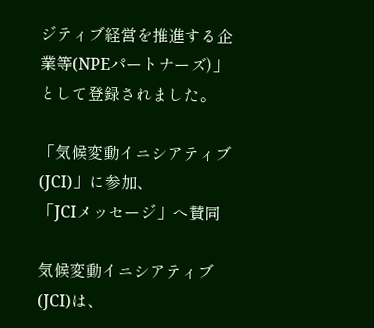ジティブ経営を推進する企業等(NPEパートナーズ)」として登録されました。

「気候変動イニシアティブ(JCI)」に参加、
「JCIメッセージ」へ賛同

気候変動イニシアティブ(JCI)は、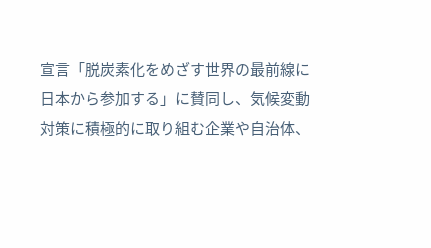宣言「脱炭素化をめざす世界の最前線に日本から参加する」に賛同し、気候変動対策に積極的に取り組む企業や自治体、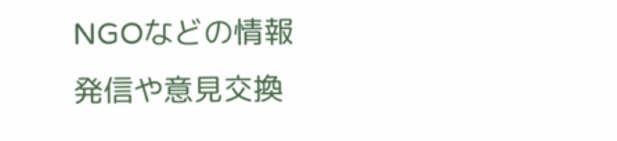NGOなどの情報発信や意見交換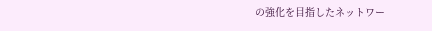の強化を目指したネットワー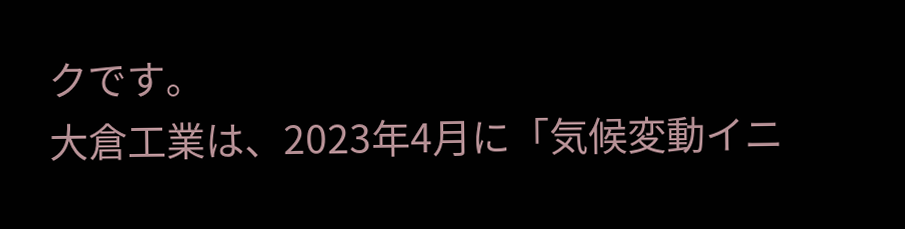クです。
大倉工業は、2023年4月に「気候変動イニ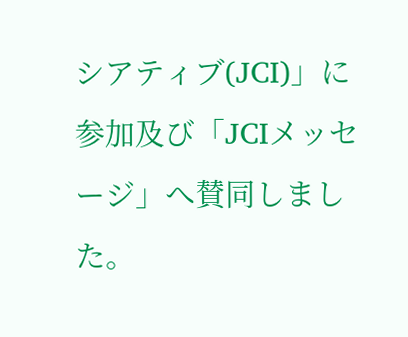シアティブ(JCI)」に参加及び「JCIメッセージ」へ賛同しました。